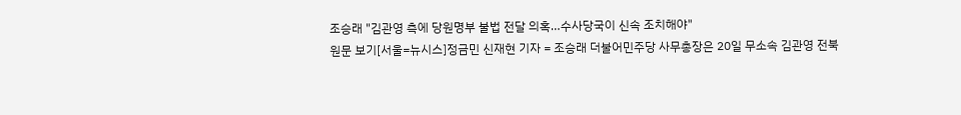조승래 "김관영 측에 당원명부 불법 전달 의혹…수사당국이 신속 조치해야"
원문 보기[서울=뉴시스]정금민 신재현 기자 = 조승래 더불어민주당 사무총장은 20일 무소속 김관영 전북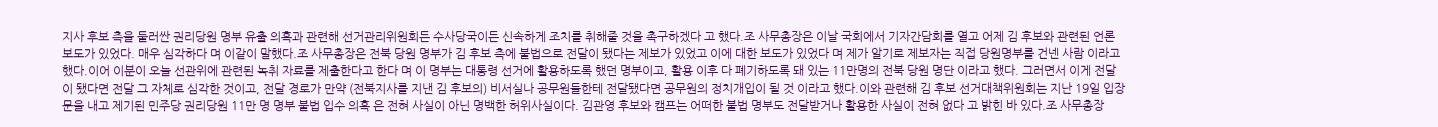지사 후보 측을 둘러싼 권리당원 명부 유출 의혹과 관련해 선거관리위원회든 수사당국이든 신속하게 조치를 취해줄 것을 촉구하겠다 고 했다.조 사무총장은 이날 국회에서 기자간담회를 열고 어제 김 후보와 관련된 언론 보도가 있었다. 매우 심각하다 며 이같이 말했다.조 사무총장은 전북 당원 명부가 김 후보 측에 불법으로 전달이 됐다는 제보가 있었고 이에 대한 보도가 있었다 며 제가 알기로 제보자는 직접 당원명부를 건넨 사람 이라고 했다.이어 이분이 오늘 선관위에 관련된 녹취 자료를 제출한다고 한다 며 이 명부는 대통령 선거에 활용하도록 했던 명부이고, 활용 이후 다 폐기하도록 돼 있는 11만명의 전북 당원 명단 이라고 했다. 그러면서 이게 전달이 됐다면 전달 그 자체로 심각한 것이고, 전달 경로가 만약 (전북지사를 지낸 김 후보의) 비서실나 공무원들한테 전달됐다면 공무원의 정치개입이 될 것 이라고 했다.이와 관련해 김 후보 선거대책위원회는 지난 19일 입장문을 내고 제기된 민주당 권리당원 11만 명 명부 불법 입수 의혹 은 전혀 사실이 아닌 명백한 허위사실이다. 김관영 후보와 캠프는 어떠한 불법 명부도 전달받거나 활용한 사실이 전혀 없다 고 밝힌 바 있다.조 사무총장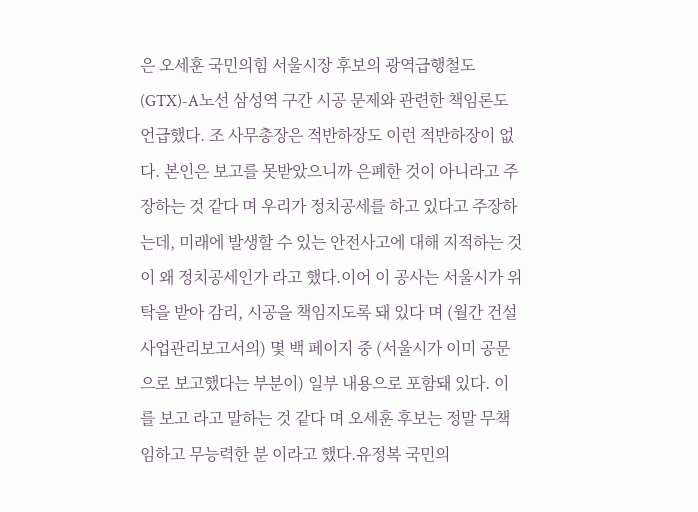은 오세훈 국민의힘 서울시장 후보의 광역급행철도(GTX)-A노선 삼성역 구간 시공 문제와 관련한 책임론도 언급했다. 조 사무총장은 적반하장도 이런 적반하장이 없다. 본인은 보고를 못받았으니까 은폐한 것이 아니라고 주장하는 것 같다 며 우리가 정치공세를 하고 있다고 주장하는데, 미래에 발생할 수 있는 안전사고에 대해 지적하는 것이 왜 정치공세인가 라고 했다.이어 이 공사는 서울시가 위탁을 받아 감리, 시공을 책임지도록 돼 있다 며 (월간 건설사업관리보고서의) 몇 백 페이지 중 (서울시가 이미 공문으로 보고했다는 부분이) 일부 내용으로 포함돼 있다. 이를 보고 라고 말하는 것 같다 며 오세훈 후보는 정말 무책임하고 무능력한 분 이라고 했다.유정복 국민의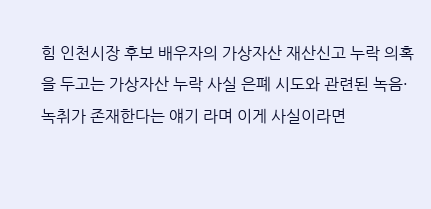힘 인천시장 후보 배우자의 가상자산 재산신고 누락 의혹을 두고는 가상자산 누락 사실 은폐 시도와 관련된 녹음·녹취가 존재한다는 얘기 라며 이게 사실이라면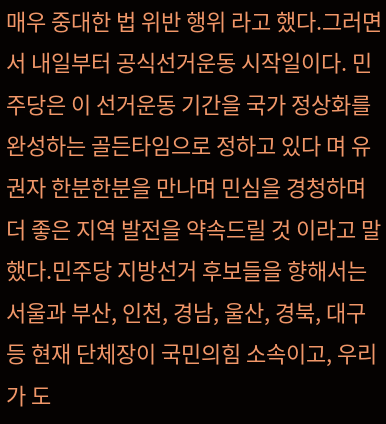매우 중대한 법 위반 행위 라고 했다.그러면서 내일부터 공식선거운동 시작일이다. 민주당은 이 선거운동 기간을 국가 정상화를 완성하는 골든타임으로 정하고 있다 며 유권자 한분한분을 만나며 민심을 경청하며 더 좋은 지역 발전을 약속드릴 것 이라고 말했다.민주당 지방선거 후보들을 향해서는 서울과 부산, 인천, 경남, 울산, 경북, 대구 등 현재 단체장이 국민의힘 소속이고, 우리가 도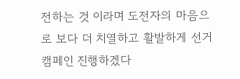전하는 것 이라며 도전자의 마음으로 보다 더 치열하고 활발하게 선거 캠페인 진행하겠다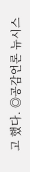고 했다. ◎공감언론 뉴시스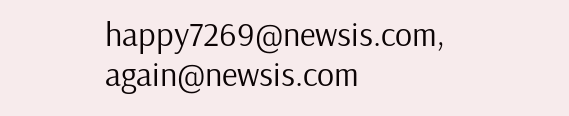happy7269@newsis.com, again@newsis.com